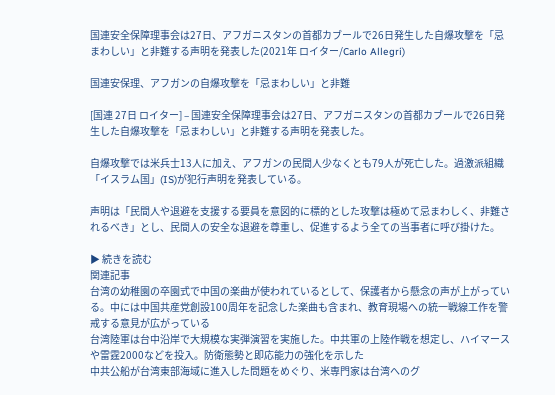国連安全保障理事会は27日、アフガニスタンの首都カブールで26日発生した自爆攻撃を「忌まわしい」と非難する声明を発表した(2021年 ロイター/Carlo Allegri)

国連安保理、アフガンの自爆攻撃を「忌まわしい」と非難

[国連 27日 ロイター] – 国連安全保障理事会は27日、アフガニスタンの首都カブールで26日発生した自爆攻撃を「忌まわしい」と非難する声明を発表した。

自爆攻撃では米兵士13人に加え、アフガンの民間人少なくとも79人が死亡した。過激派組織「イスラム国」(IS)が犯行声明を発表している。

声明は「民間人や退避を支援する要員を意図的に標的とした攻撃は極めて忌まわしく、非難されるべき」とし、民間人の安全な退避を尊重し、促進するよう全ての当事者に呼び掛けた。

▶ 続きを読む
関連記事
台湾の幼稚園の卒園式で中国の楽曲が使われているとして、保護者から懸念の声が上がっている。中には中国共産党創設100周年を記念した楽曲も含まれ、教育現場への統一戦線工作を警戒する意見が広がっている
台湾陸軍は台中沿岸で大規模な実弾演習を実施した。中共軍の上陸作戦を想定し、ハイマースや雷霆2000などを投入。防衛態勢と即応能力の強化を示した
中共公船が台湾東部海域に進入した問題をめぐり、米専門家は台湾へのグ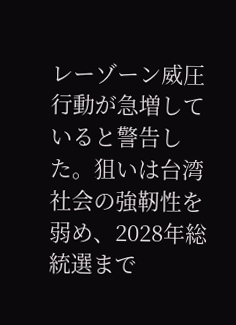レーゾーン威圧行動が急増していると警告した。狙いは台湾社会の強靭性を弱め、2028年総統選まで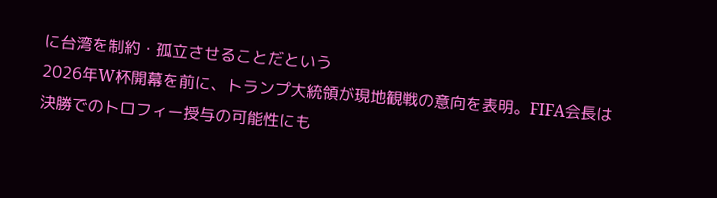に台湾を制約・孤立させることだという
2026年W杯開幕を前に、トランプ大統領が現地観戦の意向を表明。FIFA会長は決勝でのトロフィー授与の可能性にも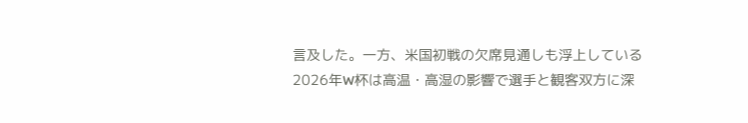言及した。一方、米国初戦の欠席見通しも浮上している
2026年W杯は高温・高湿の影響で選手と観客双方に深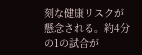刻な健康リスクが懸念される。約4分の1の試合が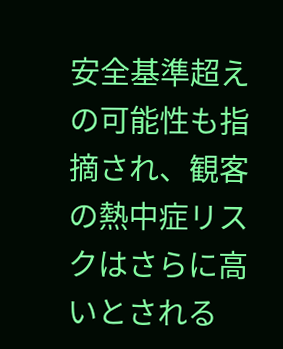安全基準超えの可能性も指摘され、観客の熱中症リスクはさらに高いとされる